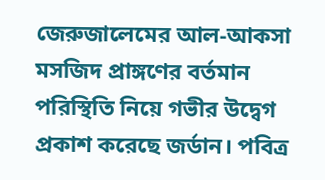জেরুজালেমের আল-আকসা মসজিদ প্রাঙ্গণের বর্তমান পরিস্থিতি নিয়ে গভীর উদ্বেগ প্রকাশ করেছে জর্ডান। পবিত্র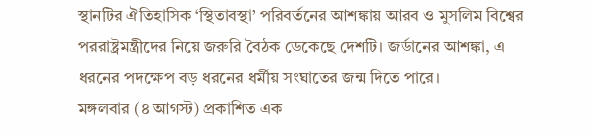স্থানটির ঐতিহাসিক ‘স্থিতাবস্থা’ পরিবর্তনের আশঙ্কায় আরব ও মুসলিম বিশ্বের পররাষ্ট্রমন্ত্রীদের নিয়ে জরুরি বৈঠক ডেকেছে দেশটি। জর্ডানের আশঙ্কা, এ ধরনের পদক্ষেপ বড় ধরনের ধর্মীয় সংঘাতের জন্ম দিতে পারে।
মঙ্গলবার (৪ আগস্ট) প্রকাশিত এক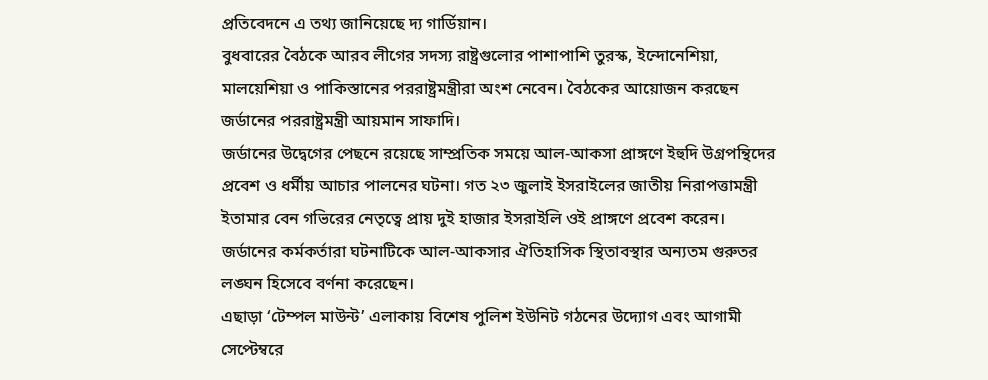প্রতিবেদনে এ তথ্য জানিয়েছে দ্য গার্ডিয়ান।
বুধবারের বৈঠকে আরব লীগের সদস্য রাষ্ট্রগুলোর পাশাপাশি তুরস্ক, ইন্দোনেশিয়া, মালয়েশিয়া ও পাকিস্তানের পররাষ্ট্রমন্ত্রীরা অংশ নেবেন। বৈঠকের আয়োজন করছেন জর্ডানের পররাষ্ট্রমন্ত্রী আয়মান সাফাদি।
জর্ডানের উদ্বেগের পেছনে রয়েছে সাম্প্রতিক সময়ে আল-আকসা প্রাঙ্গণে ইহুদি উগ্রপন্থিদের প্রবেশ ও ধর্মীয় আচার পালনের ঘটনা। গত ২৩ জুলাই ইসরাইলের জাতীয় নিরাপত্তামন্ত্রী ইতামার বেন গভিরের নেতৃত্বে প্রায় দুই হাজার ইসরাইলি ওই প্রাঙ্গণে প্রবেশ করেন। জর্ডানের কর্মকর্তারা ঘটনাটিকে আল-আকসার ঐতিহাসিক স্থিতাবস্থার অন্যতম গুরুতর লঙ্ঘন হিসেবে বর্ণনা করেছেন।
এছাড়া ‘টেম্পল মাউন্ট’ এলাকায় বিশেষ পুলিশ ইউনিট গঠনের উদ্যোগ এবং আগামী সেপ্টেম্বরে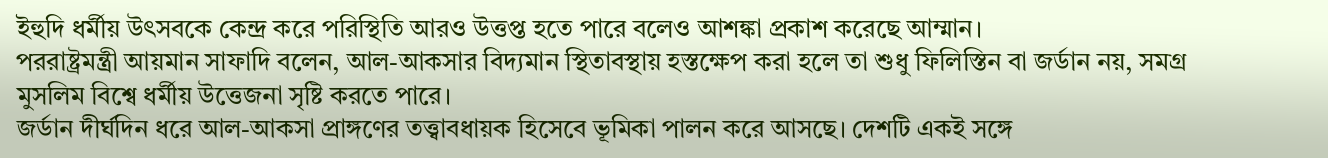ইহুদি ধর্মীয় উৎসবকে কেন্দ্র করে পরিস্থিতি আরও উত্তপ্ত হতে পারে বলেও আশঙ্কা প্রকাশ করেছে আম্মান।
পররাষ্ট্রমন্ত্রী আয়মান সাফাদি বলেন, আল-আকসার বিদ্যমান স্থিতাবস্থায় হস্তক্ষেপ করা হলে তা শুধু ফিলিস্তিন বা জর্ডান নয়, সমগ্র মুসলিম বিশ্বে ধর্মীয় উত্তেজনা সৃষ্টি করতে পারে।
জর্ডান দীর্ঘদিন ধরে আল-আকসা প্রাঙ্গণের তত্ত্বাবধায়ক হিসেবে ভূমিকা পালন করে আসছে। দেশটি একই সঙ্গে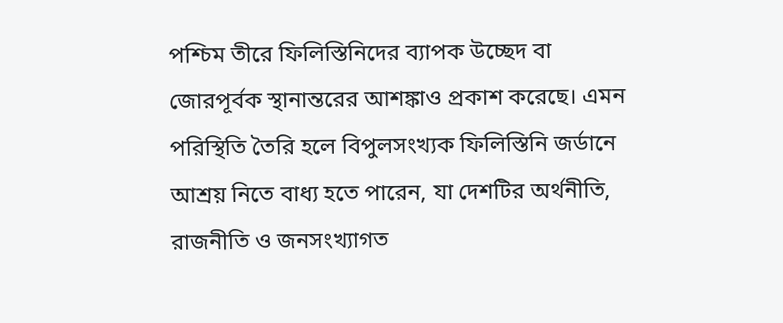পশ্চিম তীরে ফিলিস্তিনিদের ব্যাপক উচ্ছেদ বা জোরপূর্বক স্থানান্তরের আশঙ্কাও প্রকাশ করেছে। এমন পরিস্থিতি তৈরি হলে বিপুলসংখ্যক ফিলিস্তিনি জর্ডানে আশ্রয় নিতে বাধ্য হতে পারেন, যা দেশটির অর্থনীতি, রাজনীতি ও জনসংখ্যাগত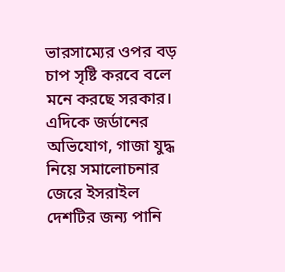ভারসাম্যের ওপর বড় চাপ সৃষ্টি করবে বলে মনে করছে সরকার।
এদিকে জর্ডানের অভিযোগ, গাজা যুদ্ধ নিয়ে সমালোচনার জেরে ইসরাইল দেশটির জন্য পানি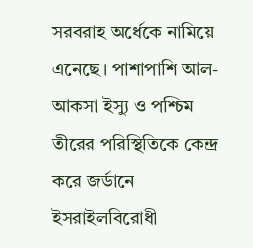সরবরাহ অর্ধেকে নামিয়ে এনেছে। পাশাপাশি আল-আকসা ইস্যু ও পশ্চিম তীরের পরিস্থিতিকে কেন্দ্র করে জর্ডানে ইসরাইলবিরোধী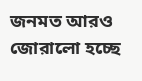জনমত আরও জোরালো হচ্ছে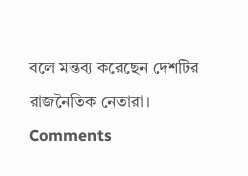বলে মন্তব্য করেছেন দেশটির রাজনৈতিক নেতারা।
Comments